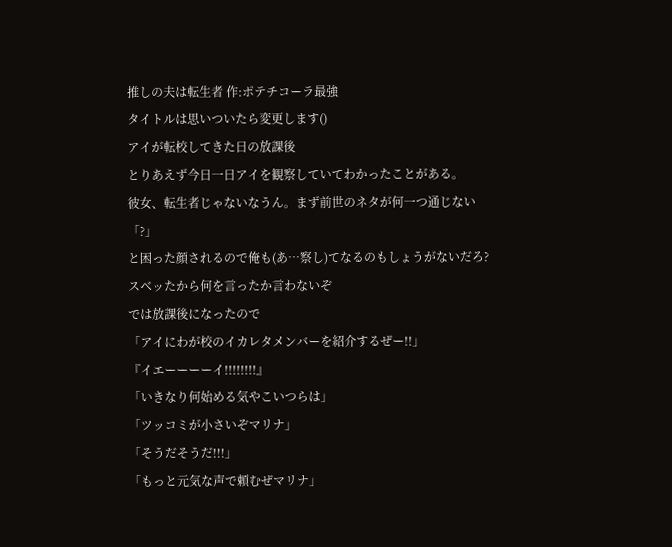推しの夫は転生者 作:ポテチコーラ最強
タイトルは思いついたら変更します()
アイが転校してきた日の放課後
とりあえず今日一日アイを観察していてわかったことがある。
彼女、転生者じゃないなうん。まず前世のネタが何一つ通じない
「?」
と困った顔されるので俺も(あ…察し)てなるのもしょうがないだろ?
スベッたから何を言ったか言わないぞ
では放課後になったので
「アイにわが校のイカレタメンバーを紹介するぜー!!」
『イエーーーーイ!!!!!!!!』
「いきなり何始める気やこいつらは」
「ツッコミが小さいぞマリナ」
「そうだそうだ!!!」
「もっと元気な声で頼むぜマリナ」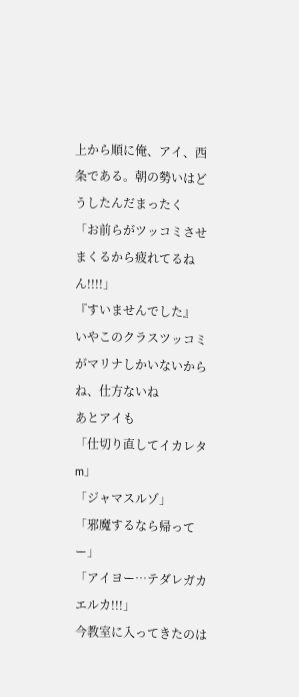上から順に俺、アイ、西条である。朝の勢いはどうしたんだまったく
「お前らがツッコミさせまくるから疲れてるねん!!!!」
『すいませんでした』
いやこのクラスツッコミがマリナしかいないからね、仕方ないね
あとアイも
「仕切り直してイカレタm」
「ジャマスルゾ」
「邪魔するなら帰ってー」
「アイヨー…テダレガカエルカ!!!」
今教室に入ってきたのは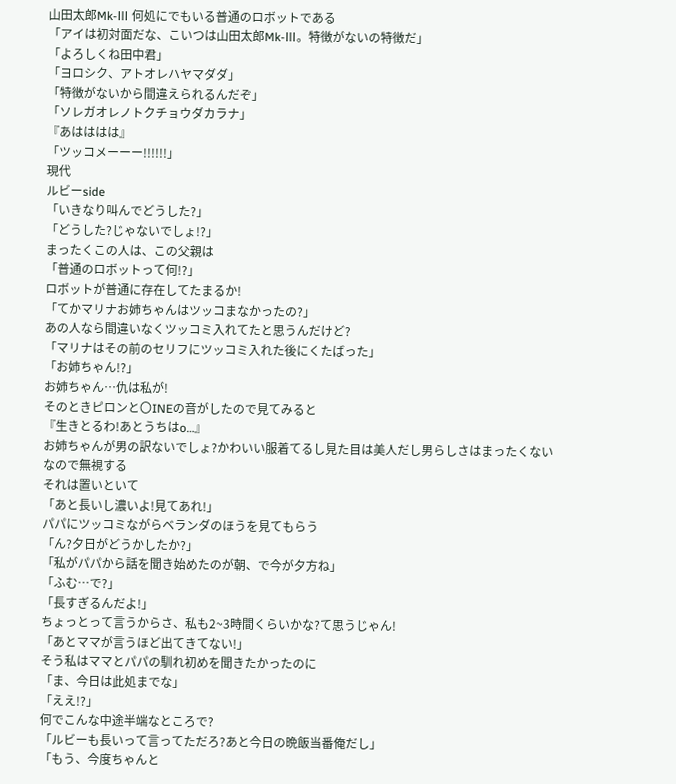山田太郎Mk-Ⅲ 何処にでもいる普通のロボットである
「アイは初対面だな、こいつは山田太郎Mk-Ⅲ。特徴がないの特徴だ」
「よろしくね田中君」
「ヨロシク、アトオレハヤマダダ」
「特徴がないから間違えられるんだぞ」
「ソレガオレノトクチョウダカラナ」
『あはははは』
「ツッコメーーー!!!!!!」
現代
ルビーside
「いきなり叫んでどうした?」
「どうした?じゃないでしょ!?」
まったくこの人は、この父親は
「普通のロボットって何!?」
ロボットが普通に存在してたまるか!
「てかマリナお姉ちゃんはツッコまなかったの?」
あの人なら間違いなくツッコミ入れてたと思うんだけど?
「マリナはその前のセリフにツッコミ入れた後にくたばった」
「お姉ちゃん!?」
お姉ちゃん…仇は私が!
そのときピロンと〇INEの音がしたので見てみると
『生きとるわ!あとうちはo…』
お姉ちゃんが男の訳ないでしょ?かわいい服着てるし見た目は美人だし男らしさはまったくない
なので無視する
それは置いといて
「あと長いし濃いよ!見てあれ!」
パパにツッコミながらベランダのほうを見てもらう
「ん?夕日がどうかしたか?」
「私がパパから話を聞き始めたのが朝、で今が夕方ね」
「ふむ…で?」
「長すぎるんだよ!」
ちょっとって言うからさ、私も2~3時間くらいかな?て思うじゃん!
「あとママが言うほど出てきてない!」
そう私はママとパパの馴れ初めを聞きたかったのに
「ま、今日は此処までな」
「ええ!?」
何でこんな中途半端なところで?
「ルビーも長いって言ってただろ?あと今日の晩飯当番俺だし」
「もう、今度ちゃんと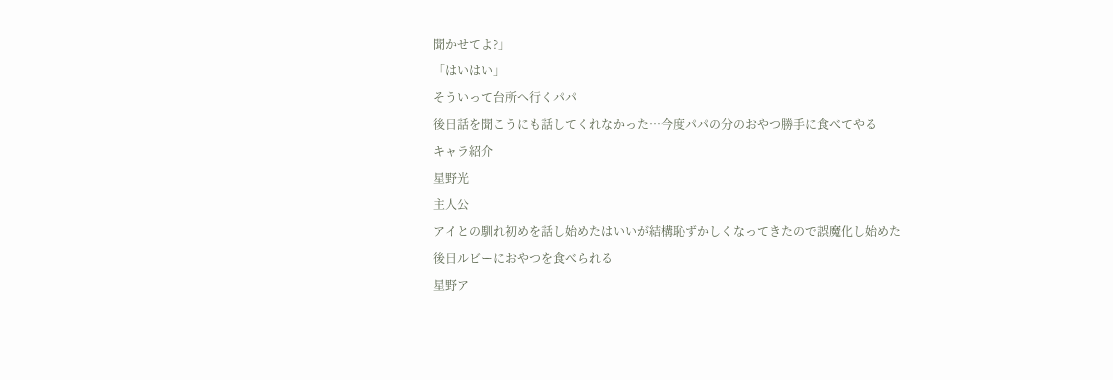聞かせてよ?」
「はいはい」
そういって台所へ行くパパ
後日話を聞こうにも話してくれなかった…今度パパの分のおやつ勝手に食べてやる
キャラ紹介
星野光
主人公
アイとの馴れ初めを話し始めたはいいが結構恥ずかしくなってきたので誤魔化し始めた
後日ルビーにおやつを食べられる
星野ア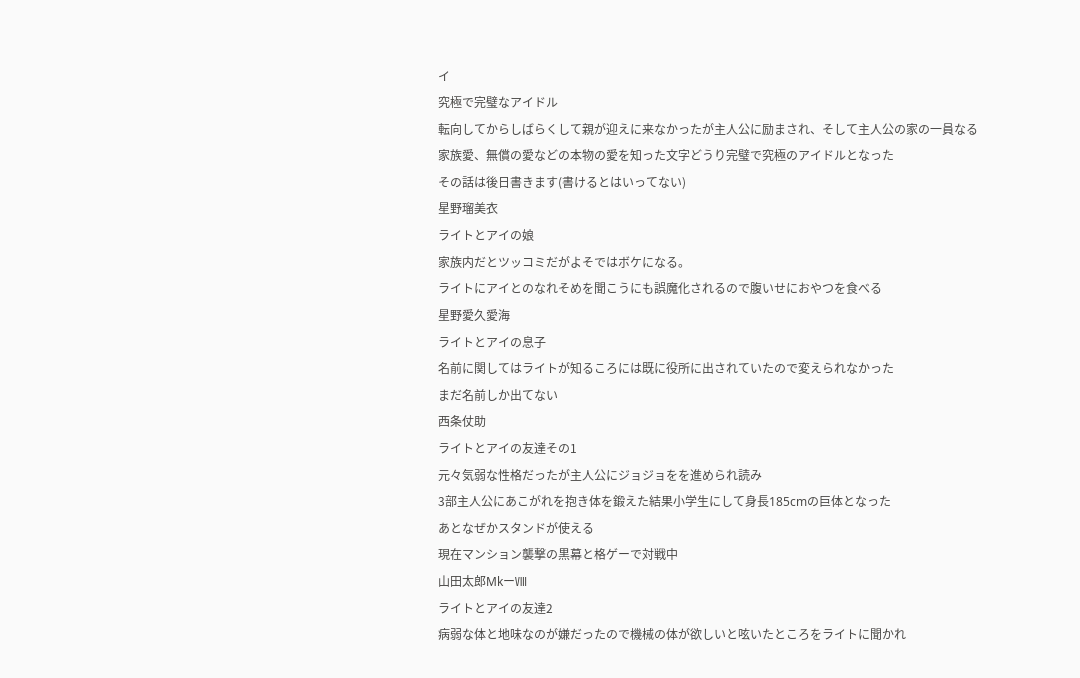イ
究極で完璧なアイドル
転向してからしばらくして親が迎えに来なかったが主人公に励まされ、そして主人公の家の一員なる
家族愛、無償の愛などの本物の愛を知った文字どうり完璧で究極のアイドルとなった
その話は後日書きます(書けるとはいってない)
星野瑠美衣
ライトとアイの娘
家族内だとツッコミだがよそではボケになる。
ライトにアイとのなれそめを聞こうにも誤魔化されるので腹いせにおやつを食べる
星野愛久愛海
ライトとアイの息子
名前に関してはライトが知るころには既に役所に出されていたので変えられなかった
まだ名前しか出てない
西条仗助
ライトとアイの友達その1
元々気弱な性格だったが主人公にジョジョをを進められ読み
3部主人公にあこがれを抱き体を鍛えた結果小学生にして身長185cmの巨体となった
あとなぜかスタンドが使える
現在マンション襲撃の黒幕と格ゲーで対戦中
山田太郎MkーⅧ
ライトとアイの友達2
病弱な体と地味なのが嫌だったので機械の体が欲しいと呟いたところをライトに聞かれ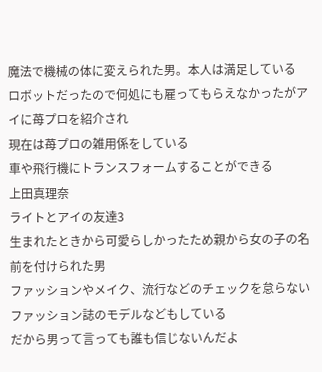魔法で機械の体に変えられた男。本人は満足している
ロボットだったので何処にも雇ってもらえなかったがアイに苺プロを紹介され
現在は苺プロの雑用係をしている
車や飛行機にトランスフォームすることができる
上田真理奈
ライトとアイの友達3
生まれたときから可愛らしかったため親から女の子の名前を付けられた男
ファッションやメイク、流行などのチェックを怠らない
ファッション誌のモデルなどもしている
だから男って言っても誰も信じないんだよ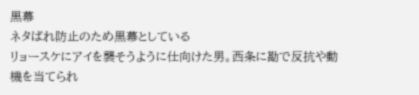黒幕
ネタばれ防止のため黒幕としている
リョースケにアイを襲そうように仕向けた男。西条に勘で反抗や動機を当てられ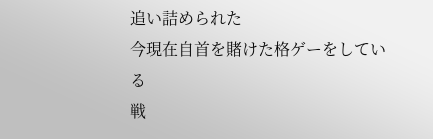追い詰められた
今現在自首を賭けた格ゲーをしている
戦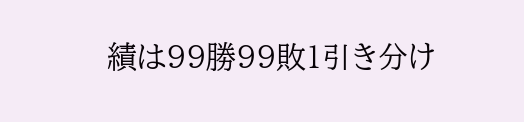績は99勝99敗1引き分け